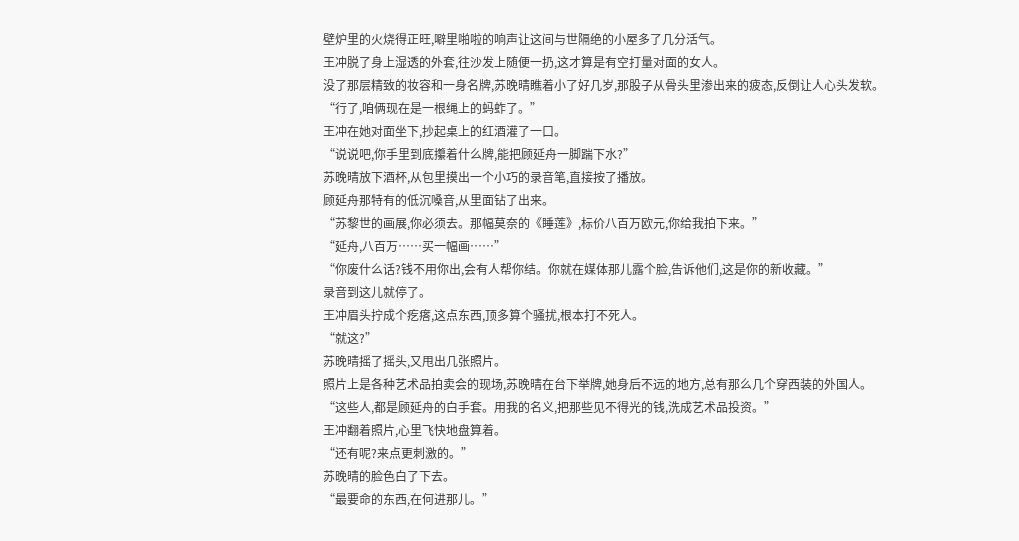壁炉里的火烧得正旺,噼里啪啦的响声让这间与世隔绝的小屋多了几分活气。
王冲脱了身上湿透的外套,往沙发上随便一扔,这才算是有空打量对面的女人。
没了那层精致的妆容和一身名牌,苏晚晴瞧着小了好几岁,那股子从骨头里渗出来的疲态,反倒让人心头发软。
“行了,咱俩现在是一根绳上的蚂蚱了。”
王冲在她对面坐下,抄起桌上的红酒灌了一口。
“说说吧,你手里到底攥着什么牌,能把顾延舟一脚踹下水?”
苏晚晴放下酒杯,从包里摸出一个小巧的录音笔,直接按了播放。
顾延舟那特有的低沉嗓音,从里面钻了出来。
“苏黎世的画展,你必须去。那幅莫奈的《睡莲》,标价八百万欧元,你给我拍下来。”
“延舟,八百万……买一幅画……”
“你废什么话?钱不用你出,会有人帮你结。你就在媒体那儿露个脸,告诉他们,这是你的新收藏。”
录音到这儿就停了。
王冲眉头拧成个疙瘩,这点东西,顶多算个骚扰,根本打不死人。
“就这?”
苏晚晴摇了摇头,又甩出几张照片。
照片上是各种艺术品拍卖会的现场,苏晚晴在台下举牌,她身后不远的地方,总有那么几个穿西装的外国人。
“这些人,都是顾延舟的白手套。用我的名义,把那些见不得光的钱,洗成艺术品投资。”
王冲翻着照片,心里飞快地盘算着。
“还有呢?来点更刺激的。”
苏晚晴的脸色白了下去。
“最要命的东西,在何进那儿。”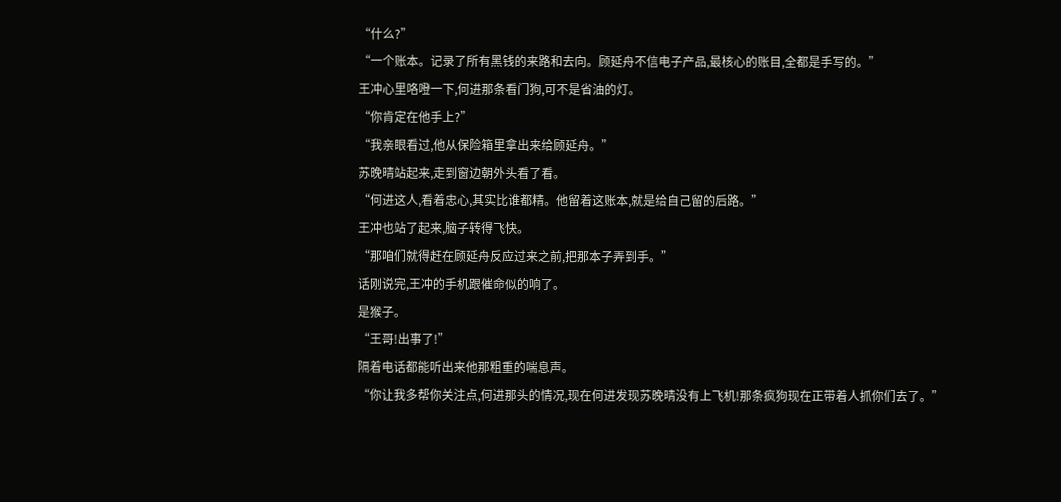“什么?”
“一个账本。记录了所有黑钱的来路和去向。顾延舟不信电子产品,最核心的账目,全都是手写的。”
王冲心里咯噔一下,何进那条看门狗,可不是省油的灯。
“你肯定在他手上?”
“我亲眼看过,他从保险箱里拿出来给顾延舟。”
苏晚晴站起来,走到窗边朝外头看了看。
“何进这人,看着忠心,其实比谁都精。他留着这账本,就是给自己留的后路。”
王冲也站了起来,脑子转得飞快。
“那咱们就得赶在顾延舟反应过来之前,把那本子弄到手。”
话刚说完,王冲的手机跟催命似的响了。
是猴子。
“王哥!出事了!”
隔着电话都能听出来他那粗重的喘息声。
“你让我多帮你关注点,何进那头的情况,现在何进发现苏晚晴没有上飞机!那条疯狗现在正带着人抓你们去了。”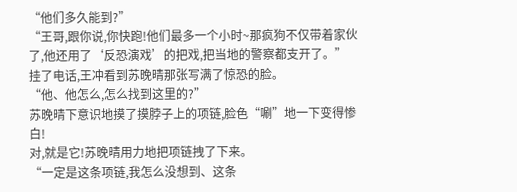“他们多久能到?”
“王哥,跟你说,你快跑!他们最多一个小时~那疯狗不仅带着家伙了,他还用了‘反恐演戏’的把戏,把当地的警察都支开了。”
挂了电话,王冲看到苏晚晴那张写满了惊恐的脸。
“他、他怎么,怎么找到这里的?”
苏晚晴下意识地摸了摸脖子上的项链,脸色“唰”地一下变得惨白!
对,就是它!苏晚晴用力地把项链拽了下来。
“一定是这条项链,我怎么没想到、这条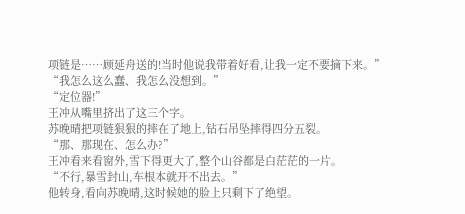项链是……顾延舟送的!当时他说我带着好看,让我一定不要摘下来。”
“我怎么这么蠢、我怎么没想到。”
“定位器!”
王冲从嘴里挤出了这三个字。
苏晚晴把项链狠狠的摔在了地上,钻石吊坠摔得四分五裂。
“那、那现在、怎么办?”
王冲看来看窗外,雪下得更大了,整个山谷都是白茫茫的一片。
“不行,暴雪封山,车根本就开不出去。”
他转身,看向苏晚晴,这时候她的脸上只剩下了绝望。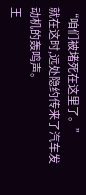“咱们被堵死在这里了。”
就在这时,远处隐约传来了汽车发动机的轰鸣声。
王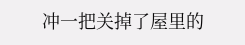冲一把关掉了屋里的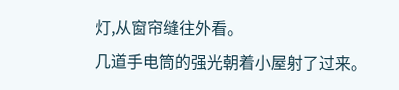灯,从窗帘缝往外看。
几道手电筒的强光朝着小屋射了过来。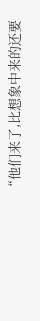“他们来了,比想象中来的还要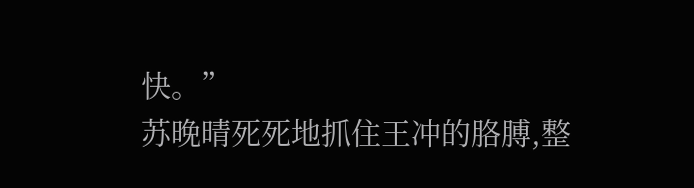快。”
苏晚晴死死地抓住王冲的胳膊,整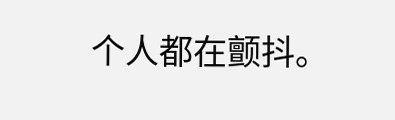个人都在颤抖。